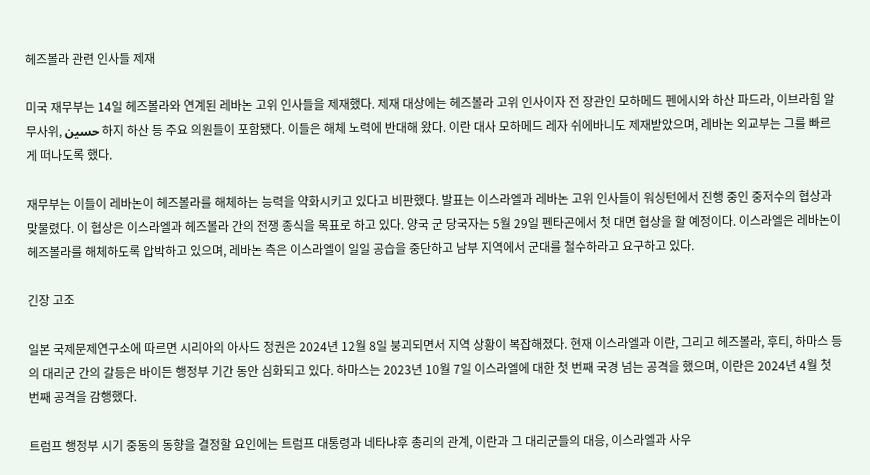헤즈볼라 관련 인사들 제재

미국 재무부는 14일 헤즈볼라와 연계된 레바논 고위 인사들을 제재했다. 제재 대상에는 헤즈볼라 고위 인사이자 전 장관인 모하메드 펜에시와 하산 파드라, 이브라힘 알 무사위, حسين 하지 하산 등 주요 의원들이 포함됐다. 이들은 해체 노력에 반대해 왔다. 이란 대사 모하메드 레자 쉬에바니도 제재받았으며, 레바논 외교부는 그를 빠르게 떠나도록 했다.

재무부는 이들이 레바논이 헤즈볼라를 해체하는 능력을 약화시키고 있다고 비판했다. 발표는 이스라엘과 레바논 고위 인사들이 워싱턴에서 진행 중인 중저수의 협상과 맞물렸다. 이 협상은 이스라엘과 헤즈볼라 간의 전쟁 종식을 목표로 하고 있다. 양국 군 당국자는 5월 29일 펜타곤에서 첫 대면 협상을 할 예정이다. 이스라엘은 레바논이 헤즈볼라를 해체하도록 압박하고 있으며, 레바논 측은 이스라엘이 일일 공습을 중단하고 남부 지역에서 군대를 철수하라고 요구하고 있다.

긴장 고조

일본 국제문제연구소에 따르면 시리아의 아사드 정권은 2024년 12월 8일 붕괴되면서 지역 상황이 복잡해졌다. 현재 이스라엘과 이란, 그리고 헤즈볼라, 후티, 하마스 등의 대리군 간의 갈등은 바이든 행정부 기간 동안 심화되고 있다. 하마스는 2023년 10월 7일 이스라엘에 대한 첫 번째 국경 넘는 공격을 했으며, 이란은 2024년 4월 첫 번째 공격을 감행했다.

트럼프 행정부 시기 중동의 동향을 결정할 요인에는 트럼프 대통령과 네타냐후 총리의 관계, 이란과 그 대리군들의 대응, 이스라엘과 사우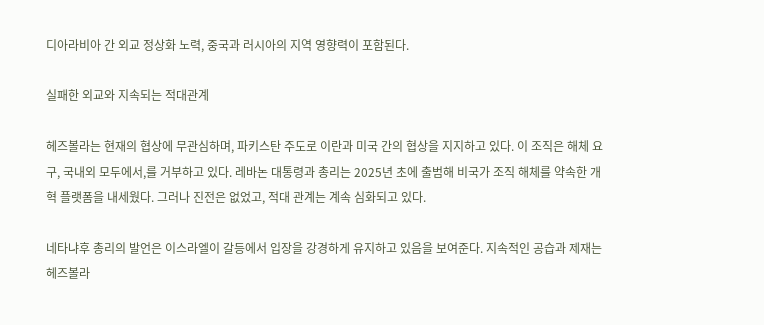디아라비아 간 외교 정상화 노력, 중국과 러시아의 지역 영향력이 포함된다.

실패한 외교와 지속되는 적대관계

헤즈볼라는 현재의 협상에 무관심하며, 파키스탄 주도로 이란과 미국 간의 협상을 지지하고 있다. 이 조직은 해체 요구, 국내외 모두에서,를 거부하고 있다. 레바논 대통령과 총리는 2025년 초에 출범해 비국가 조직 해체를 약속한 개혁 플랫폼을 내세웠다. 그러나 진전은 없었고, 적대 관계는 계속 심화되고 있다.

네타냐후 총리의 발언은 이스라엘이 갈등에서 입장을 강경하게 유지하고 있음을 보여준다. 지속적인 공습과 제재는 헤즈볼라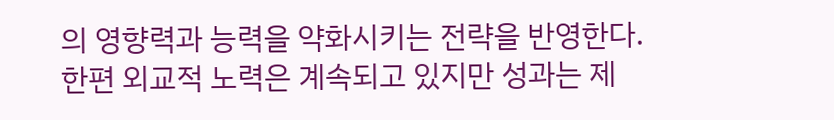의 영향력과 능력을 약화시키는 전략을 반영한다. 한편 외교적 노력은 계속되고 있지만 성과는 제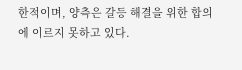한적이며, 양측은 갈등 해결을 위한 합의에 이르지 못하고 있다.